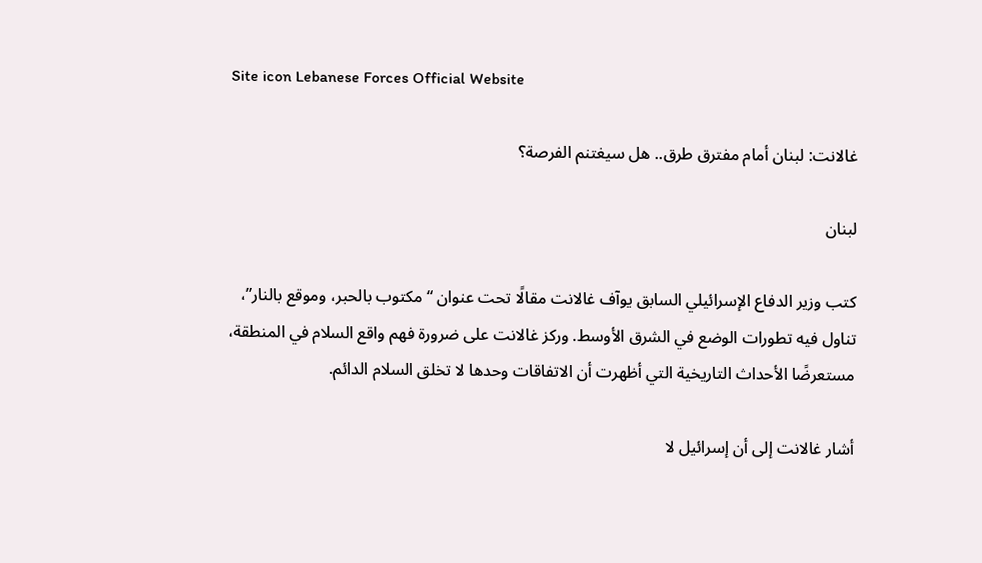Site icon Lebanese Forces Official Website

غالانت: لبنان أمام مفترق طرق.. هل سيغتنم الفرصة؟

لبنان

كتب وزير الدفاع الإسرائيلي السابق يوآف غالانت مقالًا تحت عنوان “مكتوب بالحبر، وموقع بالنار”، تناول فيه تطورات الوضع في الشرق الأوسط. وركز غالانت على ضرورة فهم واقع السلام في المنطقة، مستعرضًا الأحداث التاريخية التي أظهرت أن الاتفاقات وحدها لا تخلق السلام الدائم.

أشار غالانت إلى أن إسرائيل لا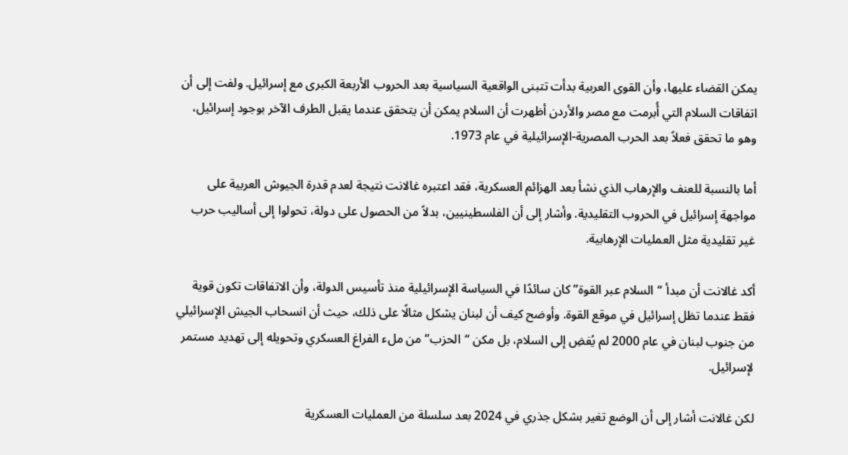يمكن القضاء عليها، وأن القوى العربية بدأت تتبنى الواقعية السياسية بعد الحروب الأربعة الكبرى مع إسرائيل. ولفت إلى أن اتفاقات السلام التي أُبرمت مع مصر والأردن أظهرت أن السلام يمكن أن يتحقق عندما يقبل الطرف الآخر بوجود إسرائيل، وهو ما تحقق فعلاً بعد الحرب المصرية-الإسرائيلية في عام 1973.

أما بالنسبة للعنف والإرهاب الذي نشأ بعد الهزائم العسكرية، فقد اعتبره غالانت نتيجة لعدم قدرة الجيوش العربية على مواجهة إسرائيل في الحروب التقليدية. وأشار إلى أن الفلسطينيين، بدلاً من الحصول على دولة، تحولوا إلى أساليب حرب غير تقليدية مثل العمليات الإرهابية.

أكد غالانت أن مبدأ “السلام عبر القوة” كان سائدًا في السياسة الإسرائيلية منذ تأسيس الدولة، وأن الاتفاقات تكون قوية فقط عندما تظل إسرائيل في موقع القوة. وأوضح كيف أن لبنان يشكل مثالًا على ذلك، حيث أن انسحاب الجيش الإسرائيلي من جنوب لبنان في عام 2000 لم يُفضِ إلى السلام، بل مكن “الحزب” من ملء الفراغ العسكري وتحويله إلى تهديد مستمر لإسرائيل.

لكن غالانت أشار إلى أن الوضع تغير بشكل جذري في 2024 بعد سلسلة من العمليات العسكرية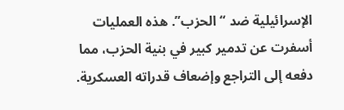الإسرائيلية ضد “الحزب”. هذه العمليات أسفرت عن تدمير كبير في بنية الحزب، مما دفعه إلى التراجع وإضعاف قدراته العسكرية.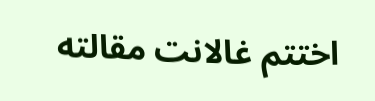اختتم غالانت مقالته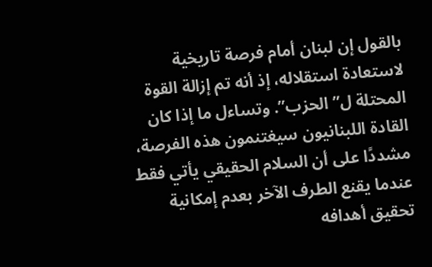بالقول إن لبنان أمام فرصة تاريخية لاستعادة استقلاله، إذ أنه تم إزالة القوة المحتلة ل”الحزب”. وتساءل ما إذا كان القادة اللبنانيون سيغتنمون هذه الفرصة، مشددًا على أن السلام الحقيقي يأتي فقط عندما يقنع الطرف الآخر بعدم إمكانية تحقيق أهدافه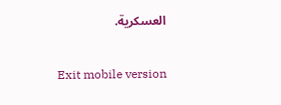العسكرية.

Exit mobile version